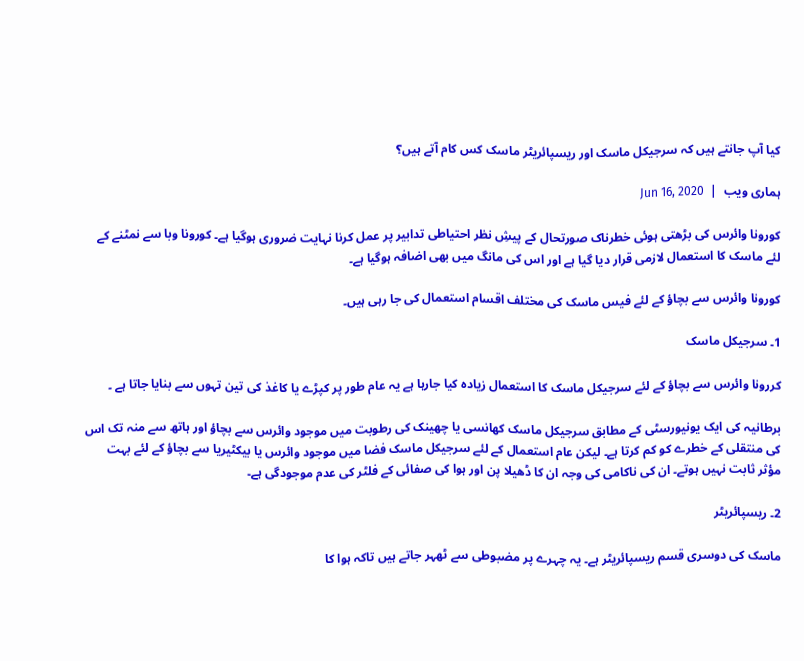کیا آپ جانتے ہیں کہ سرجیکل ماسک اور ریسپائریٹر ماسک کس کام آتے ہیں؟

ہماری ویب  |  Jun 16, 2020

کورونا وائرس کی بڑھتی ہوئی خطرناک صورتحال کے پیشِ نظر احتیاطی تدابیر پر عمل کرنا نہایت ضروری ہوگیا ہے۔ کورونا وبا سے نمٹنے کے لئے ماسک کا استعمال لازمی قرار دیا گیا ہے اور اس کی مانگ میں بھی اضافہ ہوگیا ہے۔

کورونا وائرس سے بچاؤ کے لئے فیس ماسک کی مختلف اقسام استعمال کی جا رہی ہیں۔

1۔ سرجیکل ماسک

کررونا وائرس سے بچاؤ کے لئے سرجیکل ماسک کا استعمال زیادہ کیا جارہا ہے یہ عام طور پر کپڑے یا کاغذ کی تین تہوں سے بنایا جاتا ہے ۔

برطانیہ کی ایک یونیورسٹی کے مطابق سرجیکل ماسک کھانسی یا چھینک کی رطوبت میں موجود وائرس سے بچاؤ اور ہاتھ سے منہ تک اس کی منتقلی کے خطرے کو کم کرتا ہے۔ لیکن عام استعمال کے لئے سرجیکل ماسک فضا میں موجود وائرس یا بیکٹیریا سے بچاؤ کے لئے بہت مؤثر ثابت نہیں ہوتے۔ ان کی ناکامی کی وجہ ان کا ڈھیلا پن اور ہوا کی صفائی کے فلٹر کی عدم موجودگی ہے۔

2۔ ریسپائریٹر

ماسک کی دوسری قسم ریسپائریٹر ہے۔ یہ چہرے پر مضبوطی سے ٹھہر جاتے ہیں تاکہ ہوا کا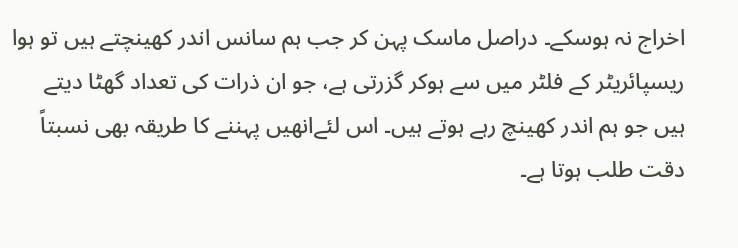اخراج نہ ہوسکے۔ دراصل ماسک پہن کر جب ہم سانس اندر کھینچتے ہیں تو ہوا ریسپائریٹر کے فلٹر میں سے ہوکر گزرتی ہے، جو ان ذرات کی تعداد گھٹا دیتے ہیں جو ہم اندر کھینچ رہے ہوتے ہیں۔ اس لئےانھیں پہننے کا طریقہ بھی نسبتاً دقت طلب ہوتا ہے۔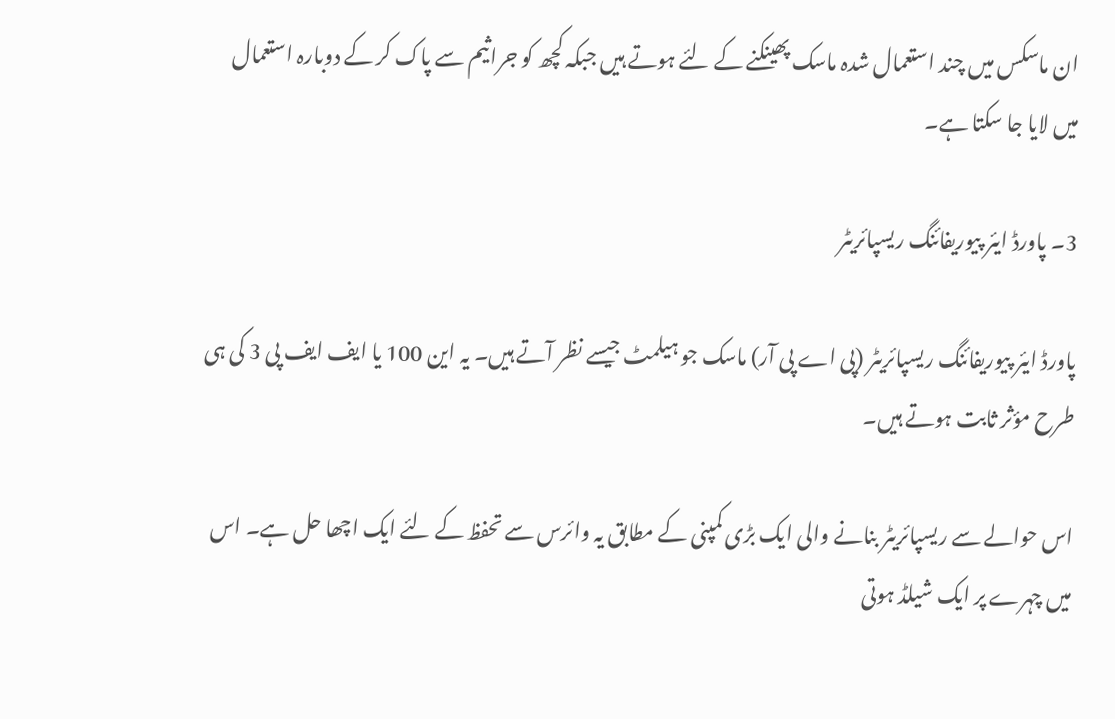ان ماسکس میں چند استعمال شدہ ماسک پھینکنے کے لئے ہوتے ہیں جبکہ کچھ کو جراثیم سے پاک کر کے دوبارہ استعمال میں لایا جا سکتا ہے۔

3۔ پاورڈ ایئر پیوریفائنگ ریسپائریٹر

پاورڈ ایئر پیوریفائنگ ریسپائریٹر (پی اے پی آر) ماسک جو ہیلمٹ جیسے نظر آتے ہیں۔ یہ این 100 یا ایف ایف پی 3 کی ہی طرح مؤثر ثابت ہوتے ہیں۔

اس حوالے سے ریسپائریٹر بنانے والی ایک بڑی کمپنی کے مطابق یہ وائرس سے تحفظ کے لئے ایک اچھا حل ہے۔ اس میں چہرے پر ایک شیلڈ ہوتی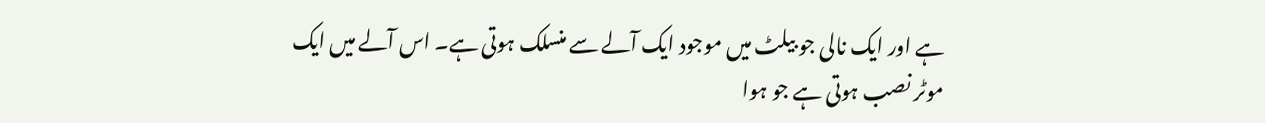ہے اور ایک نالی جو بیلٹ میں موجود ایک آلے سے منسلک ہوتی ہے۔ اس آلے میں ایک موٹر نصب ہوتی ہے جو ہوا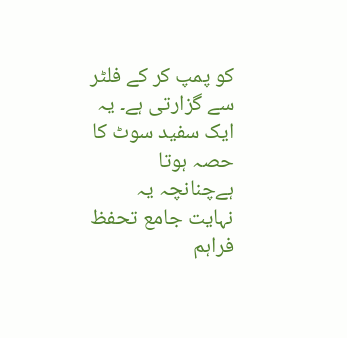کو پمپ کر کے فلٹر سے گزارتی ہے۔ یہ ایک سفید سوٹ کا حصہ ہوتا ہےچنانچہ یہ نہایت جامع تحفظ فراہم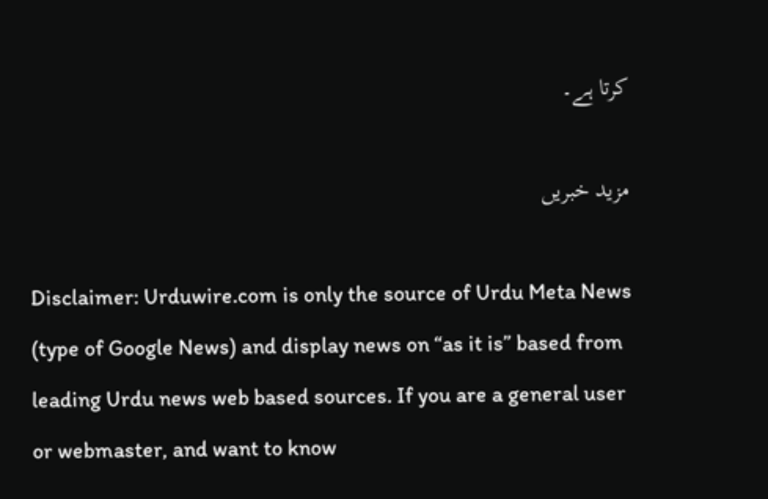کرتا ہے۔

مزید خبریں

Disclaimer: Urduwire.com is only the source of Urdu Meta News (type of Google News) and display news on “as it is” based from leading Urdu news web based sources. If you are a general user or webmaster, and want to know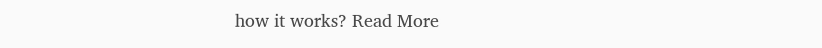how it works? Read More